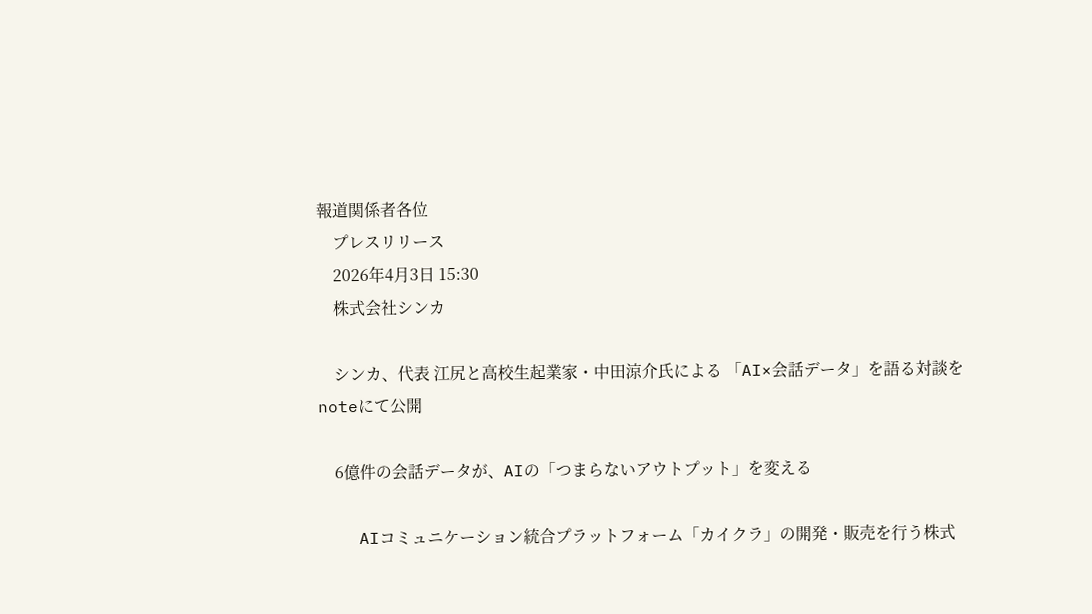報道関係者各位
    プレスリリース
    2026年4月3日 15:30
    株式会社シンカ

    シンカ、代表 江尻と高校生起業家・中田涼介氏による 「AI×会話データ」を語る対談をnoteにて公開

    6億件の会話データが、AIの「つまらないアウトプット」を変える

    AIコミュニケーション統合プラットフォーム「カイクラ」の開発・販売を行う株式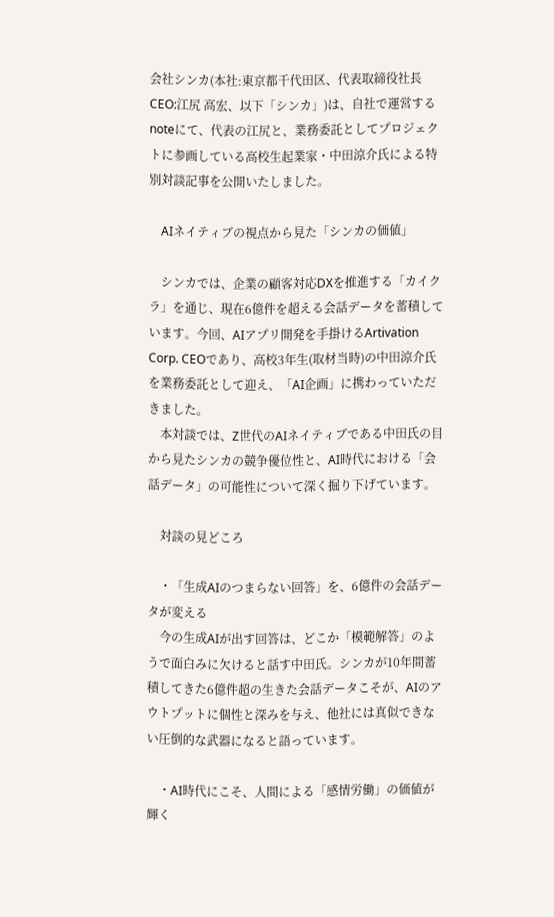会社シンカ(本社:東京都千代田区、代表取締役社長 CEO:江尻 高宏、以下「シンカ」)は、自社で運営するnoteにて、代表の江尻と、業務委託としてプロジェクトに参画している高校生起業家・中田涼介氏による特別対談記事を公開いたしました。

    AIネイティブの視点から見た「シンカの価値」

    シンカでは、企業の顧客対応DXを推進する「カイクラ」を通じ、現在6億件を超える会話データを蓄積しています。今回、AIアプリ開発を手掛けるArtivation Corp. CEOであり、高校3年生(取材当時)の中田涼介氏を業務委託として迎え、「AI企画」に携わっていただきました。
    本対談では、Z世代のAIネイティブである中田氏の目から見たシンカの競争優位性と、AI時代における「会話データ」の可能性について深く掘り下げています。

    対談の見どころ

    ・「生成AIのつまらない回答」を、6億件の会話データが変える
    今の生成AIが出す回答は、どこか「模範解答」のようで面白みに欠けると話す中田氏。シンカが10年間蓄積してきた6億件超の生きた会話データこそが、AIのアウトプットに個性と深みを与え、他社には真似できない圧倒的な武器になると語っています。

    ・AI時代にこそ、人間による「感情労働」の価値が輝く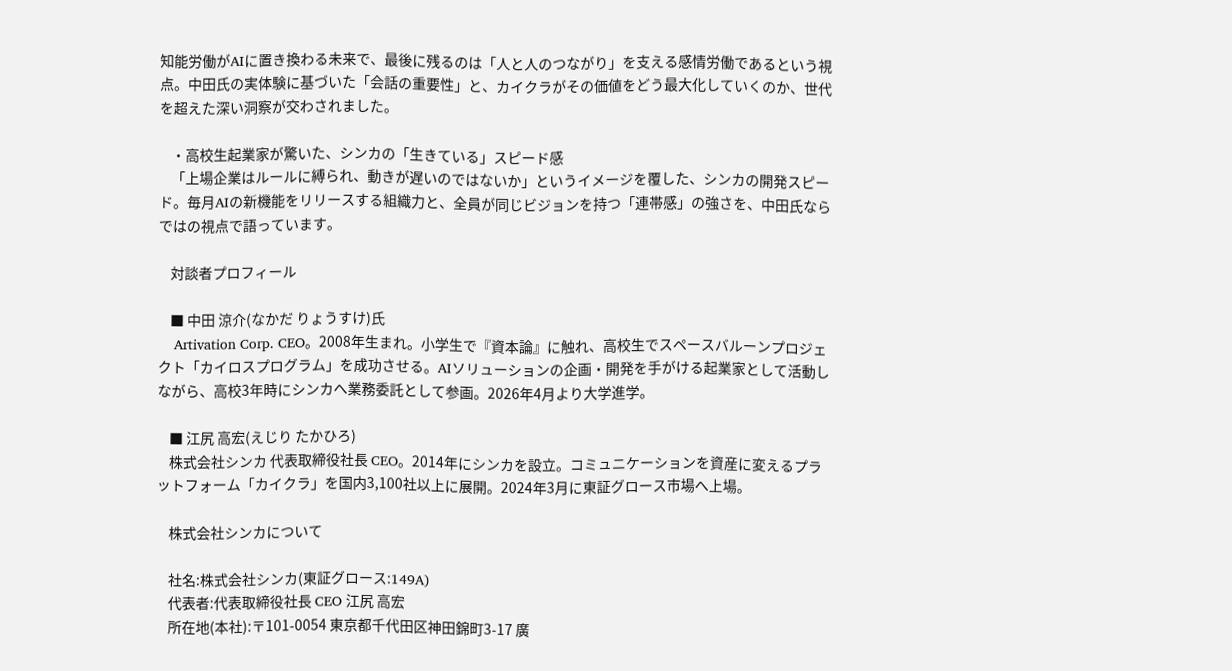知能労働がAIに置き換わる未来で、最後に残るのは「人と人のつながり」を支える感情労働であるという視点。中田氏の実体験に基づいた「会話の重要性」と、カイクラがその価値をどう最大化していくのか、世代を超えた深い洞察が交わされました。

    ・高校生起業家が驚いた、シンカの「生きている」スピード感
    「上場企業はルールに縛られ、動きが遅いのではないか」というイメージを覆した、シンカの開発スピード。毎月AIの新機能をリリースする組織力と、全員が同じビジョンを持つ「連帯感」の強さを、中田氏ならではの視点で語っています。

    対談者プロフィール

    ■ 中田 涼介(なかだ りょうすけ)氏
    Artivation Corp. CEO。2008年生まれ。小学生で『資本論』に触れ、高校生でスペースバルーンプロジェクト「カイロスプログラム」を成功させる。AIソリューションの企画・開発を手がける起業家として活動しながら、高校3年時にシンカへ業務委託として参画。2026年4月より大学進学。

    ■ 江尻 高宏(えじり たかひろ)
    株式会社シンカ 代表取締役社長 CEO。2014年にシンカを設立。コミュニケーションを資産に変えるプラットフォーム「カイクラ」を国内3,100社以上に展開。2024年3月に東証グロース市場へ上場。

    株式会社シンカについて

    社名:株式会社シンカ(東証グロース:149A)
    代表者:代表取締役社長 CEO 江尻 高宏
    所在地(本社):〒101-0054 東京都千代⽥区神⽥錦町3-17 廣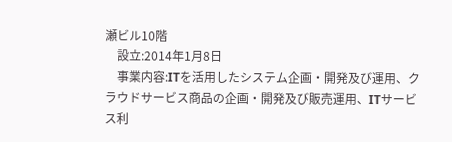瀬ビル10階
    設立:2014年1月8日
    事業内容:ITを活⽤したシステム企画・開発及び運⽤、クラウドサービス商品の企画・開発及び販売運⽤、ITサービス利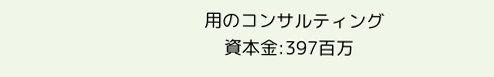⽤のコンサルティング
    資本金:397百万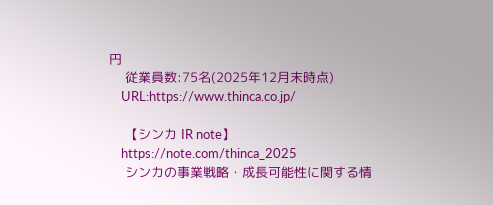円
    従業員数:75名(2025年12月末時点)
    URL:https://www.thinca.co.jp/

    【シンカ IR note】
    https://note.com/thinca_2025
    シンカの事業戦略・成長可能性に関する情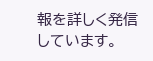報を詳しく発信しています。